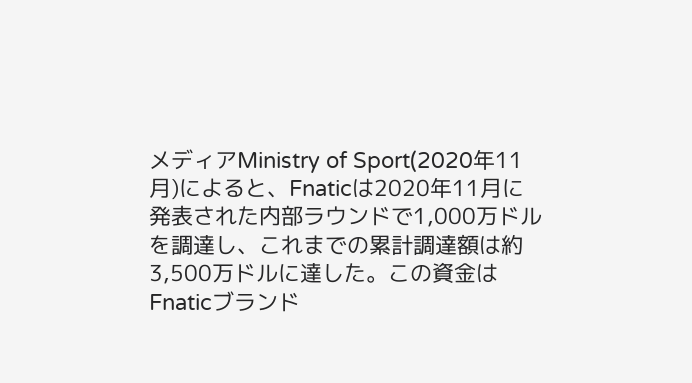メディアMinistry of Sport(2020年11月)によると、Fnaticは2020年11月に発表された内部ラウンドで1,000万ドルを調達し、これまでの累計調達額は約3,500万ドルに達した。この資金はFnaticブランド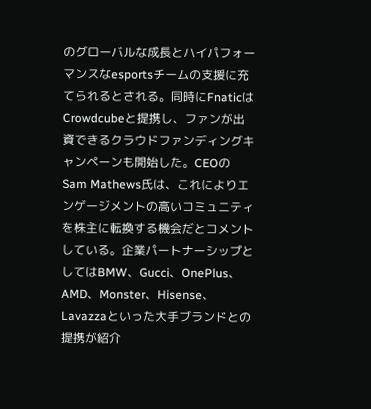のグローバルな成長とハイパフォーマンスなesportsチームの支援に充てられるとされる。同時にFnaticはCrowdcubeと提携し、ファンが出資できるクラウドファンディングキャンペーンも開始した。CEOのSam Mathews氏は、これによりエンゲージメントの高いコミュニティを株主に転換する機会だとコメントしている。企業パートナーシップとしてはBMW、Gucci、OnePlus、AMD、Monster、Hisense、Lavazzaといった大手ブランドとの提携が紹介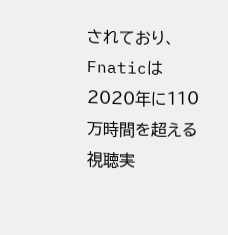されており、Fnaticは2020年に110万時間を超える視聴実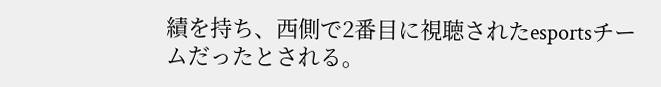績を持ち、西側で2番目に視聴されたesportsチームだったとされる。